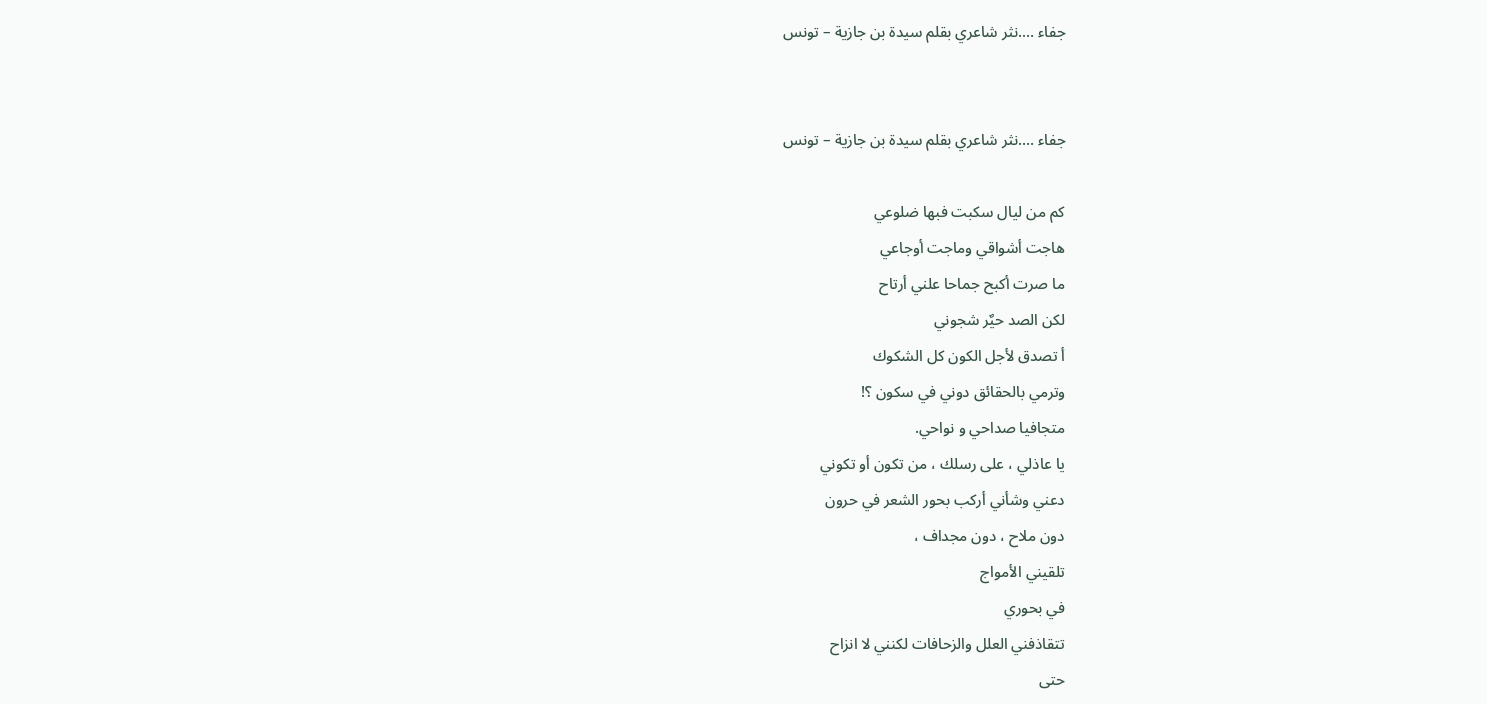جفاء ….نثر شاعري بقلم سيدة بن جازية – تونس


جفاء ….نثر شاعري بقلم سيدة بن جازية – تونس

كم من ليال سكبت فبها ضلوعي
هاجت أشواقي وماجت أوجاعي
ما صرت أكبح جماحا علني أرتاح
لكن الصد حيٌر شجوني
أ تصدق لأجل الكون كل الشكوك
وترمي بالحقائق دوني في سكون ؟!
متجافيا صداحي و نواحي.
يا عاذلي ، على رسلك ، من تكون أو تكوني
دعني وشأني أركب بحور الشعر في حرون
دون ملاح ، دون مجداف ،
تلقيني الأمواج
في بحوري
تتقاذفني العلل والزحافات لكنني لا انزاح
حتى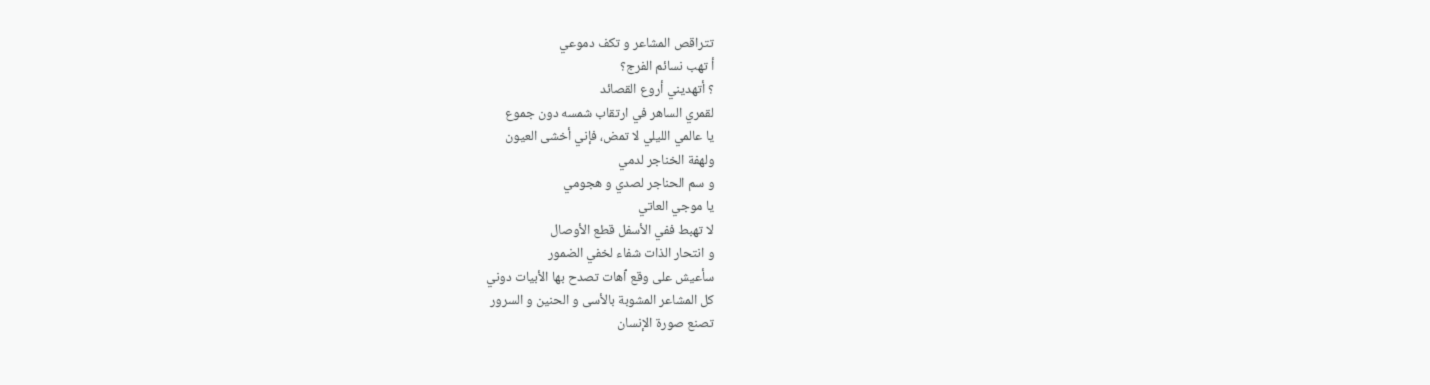تتراقص المشاعر و تكف دموعي
أ تهب نسائم الفرج؟
؟ أتهديني أروع القصائد
لقمري الساهر في ارتقاب شمسه دون جموع
يا عالمي الليلي لا تمض، فإني أخشى العيون
ولهفة الخناجر لدمي
و سم الحناجر لصدي و هجومي
يا موجي العاتي
لا تهبط ففي الأسفل قطع الأوصال
و انتحار الذات شفاء لخفي الضمور
سأعيش على وقع ٱهات تصدح بها الأبيات دوني
كل المشاعر المشوبة بالأسى و الحنين و السرور
تصنع صورة الإنسان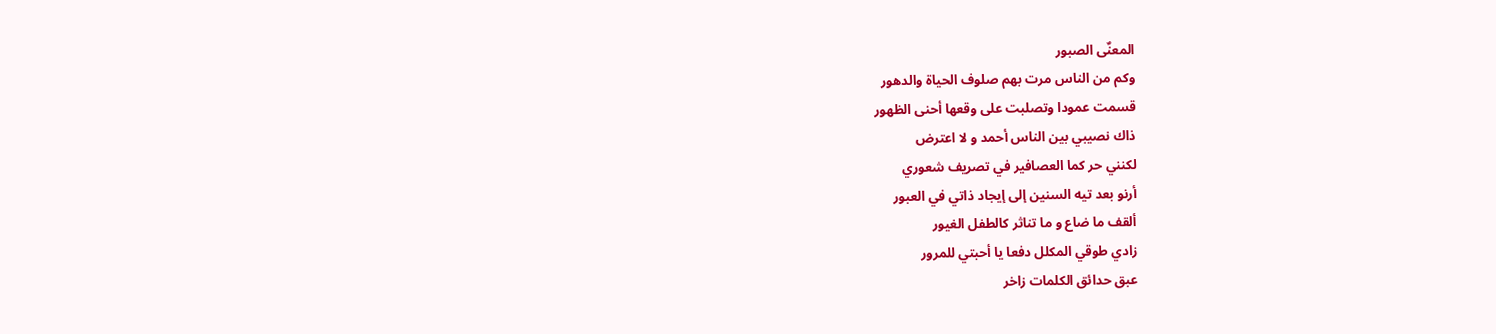المعنٌى الصبور
وكم من الناس مرت بهم صلوف الحياة والدهور
قسمت عمودا وتصلبت على وقعها أحنى الظهور
ذاك نصيبي بين الناس أحمد و لا اعترض
لكنني حر كما العصافير في تصريف شعوري
أرنو بعد تيه السنين إلى إيجاد ذاتي في العبور
ألقف ما ضاع و ما تناثر كالطفل الغيور
زادي طوقي المكلل دفعا يا أحبتي للمرور
عبق حدائق الكلمات زاخر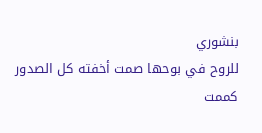بنشوري
للروح في بوحها صمت أخفته كل الصدور
كممت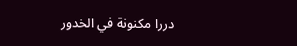دررا مكنونة في الخدور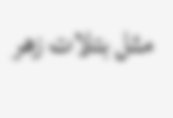مثل بتلات زهر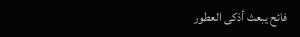فائح يبعث أذكى العطور